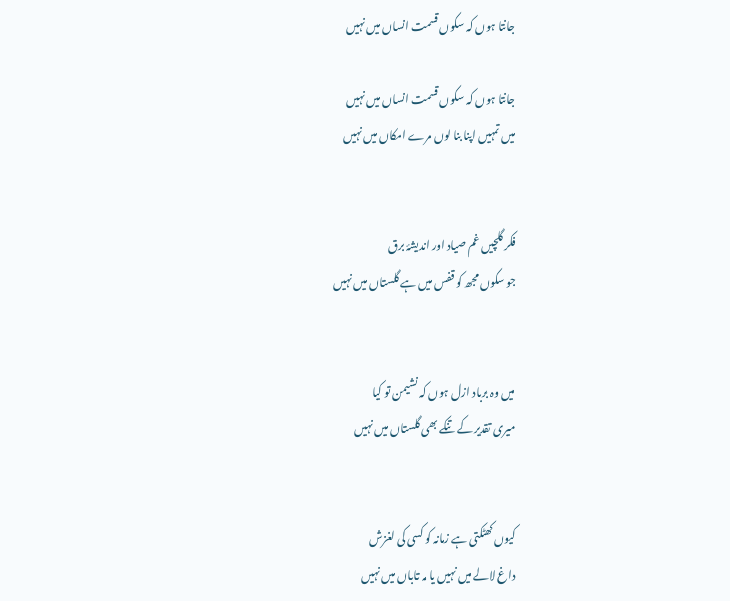جانتا ہوں کہ سکوں قسمت انساں میں نہیں

جانتا ہوں کہ سکوں قسمت انساں میں نہیں
میں تمہیں اپنا بنا لوں مرے امکاں میں نہیں


فکر گلچیں غم صیاد اور اندیشۂ برق
جو سکوں مجھ کو قفس میں ہے گلستاں میں نہیں


میں وہ برباد ازل ہوں کہ نشیمن تو کیا
میری تقدیر کے تنکے بھی گلستاں میں نہیں


کیوں کھٹکتی ہے زمانہ کو کسی کی لغزش
داغ لالے میں نہیں یا مہ تاباں میں نہیں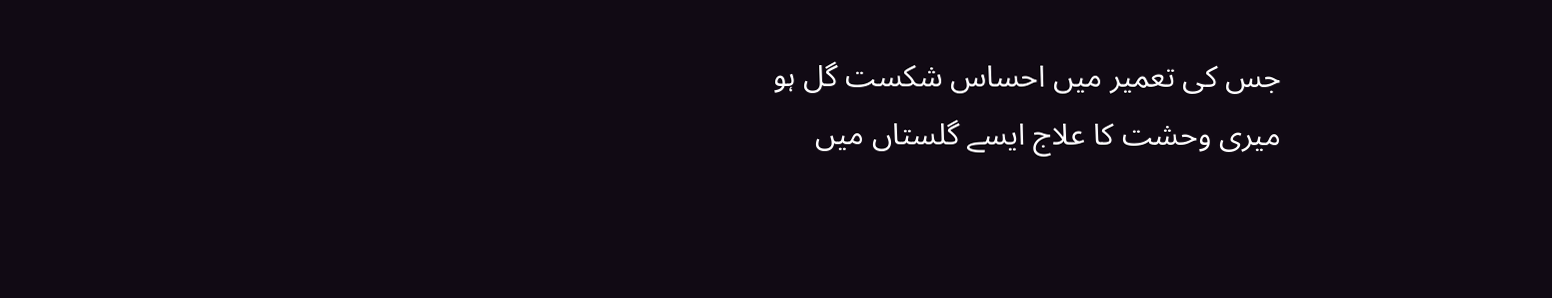جس کی تعمیر میں احساس شکست گل ہو
میری وحشت کا علاج ایسے گلستاں میں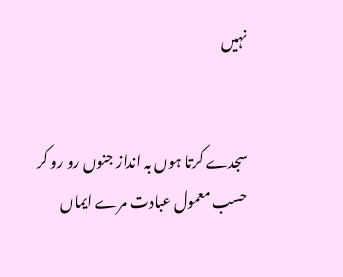نہیں


سجدے کرتا ہوں بہ انداز جنوں رو رو کر
حسب معمول عبادت مرے ایماں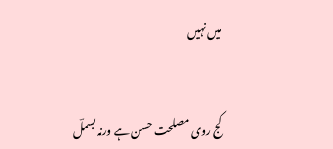میں نہیں


کج روی مصلحت حسن ہے ورنہ بسملؔ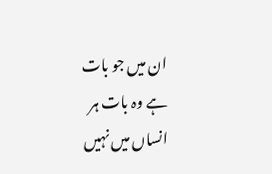ان میں جو بات ہے وہ بات ہر انساں میں نہیں